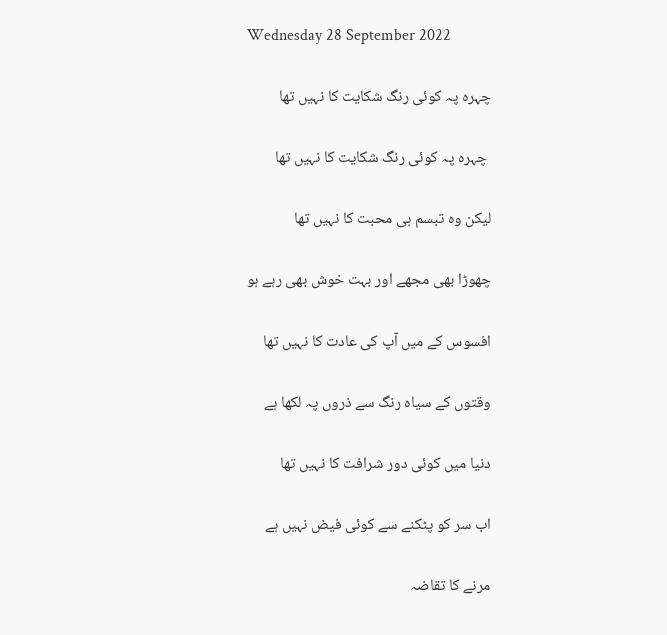Wednesday 28 September 2022

چہرہ پہ کوئی رنگ شکایت کا نہیں تھا

 چہرہ پہ کوئی رنگ شکایت کا نہیں تھا

لیکن وہ تبسم ہی محبت کا نہیں تھا

چھوڑا بھی مجھے اور بہت خوش بھی رہے ہو

افسوس کے میں آپ کی عادت کا نہیں تھا

وقتوں کے سیاہ رنگ سے ذروں پہ لکھا ہے

دنیا میں کوئی دور شرافت کا نہیں تھا

اب سر کو پٹکنے سے کوئی فیض نہیں ہے

مرنے کا تقاضہ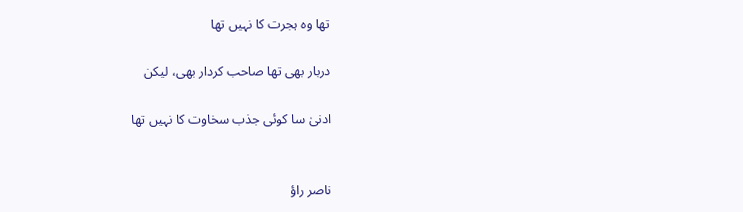تھا وہ ہجرت کا نہیں تھا

دربار بھی تھا صاحب کردار بھی، لیکن

ادنیٰ سا کوئی جذب سخاوت کا نہیں تھا


ناصر راؤ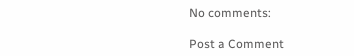No comments:

Post a Comment